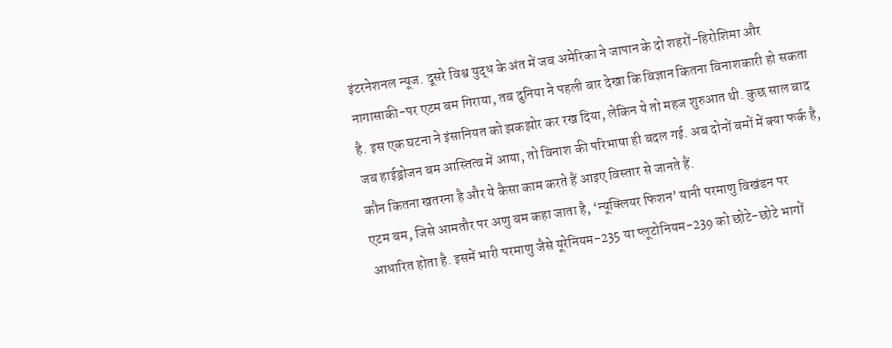इंटरनेशनल न्यूज. दूसरे विश्व युद्ध के अंत में जब अमेरिका ने जापान के दो शहरों-हिरोशिमा और नागासाकी-पर एटम बम गिराया, तब दुनिया ने पहली बार देखा कि विज्ञान कितना विनाशकारी हो सकता है. इस एक घटना ने इंसानियत को झकझोर कर रख दिया, लेकिन ये तो महज शुरुआत थी. कुछ साल बाद जब हाईड्रोजन बम आस्तित्व में आया, तो विनाश की परिभाषा ही बदल गई. अब दोनों बमों में क्या फर्क है, कौन कितना खतरना है और ये कैसा काम करते हैं आइए विस्तार से जानते हैं.
एटम बम, जिसे आमतौर पर अणु बम कहा जाता है, ‘न्यूक्लियर फिशन’ यानी परमाणु विखंडन पर आधारित होता है. इसमें भारी परमाणु जैसे यूरेनियम-235 या प्लूटोनियम-239 को छोटे-छोटे भागों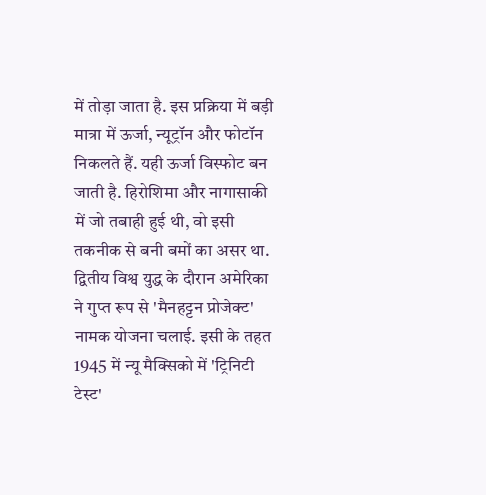में तोड़ा जाता है. इस प्रक्रिया में बड़ी मात्रा में ऊर्जा, न्यूट्रॉन और फोटॉन निकलते हैं. यही ऊर्जा विस्फोट बन जाती है. हिरोशिमा और नागासाकी में जो तबाही हुई थी, वो इसी तकनीक से बनी बमों का असर था.
द्वितीय विश्व युद्ध के दौरान अमेरिका ने गुप्त रूप से 'मैनहट्टन प्रोजेक्ट' नामक योजना चलाई. इसी के तहत 1945 में न्यू मैक्सिको में 'ट्रिनिटी टेस्ट'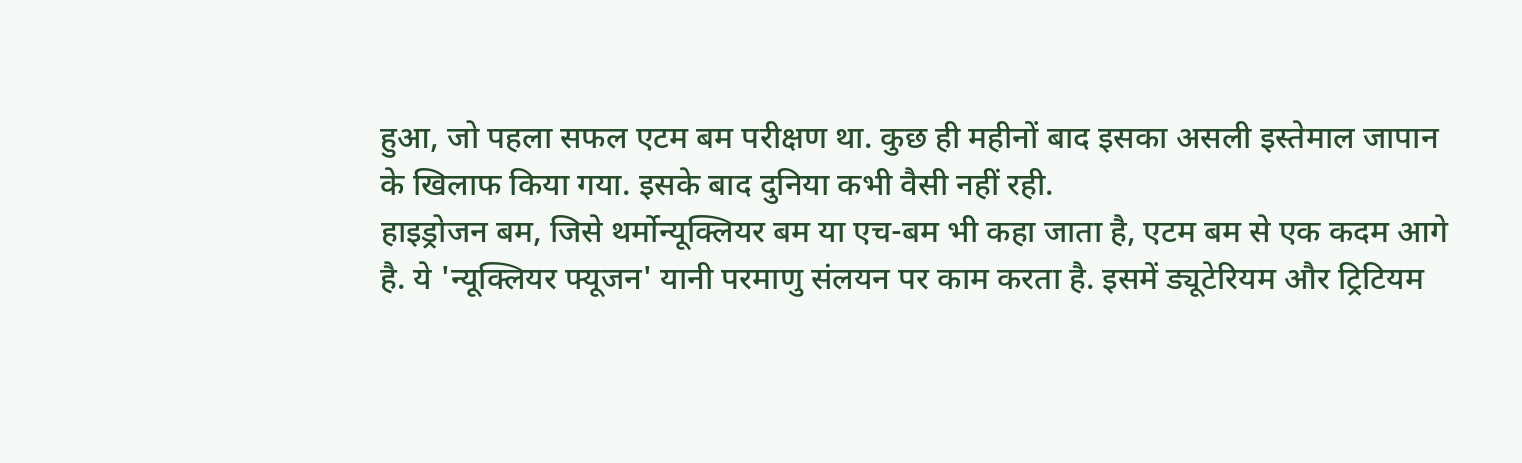हुआ, जो पहला सफल एटम बम परीक्षण था. कुछ ही महीनों बाद इसका असली इस्तेमाल जापान के खिलाफ किया गया. इसके बाद दुनिया कभी वैसी नहीं रही.
हाइड्रोजन बम, जिसे थर्मोन्यूक्लियर बम या एच-बम भी कहा जाता है, एटम बम से एक कदम आगे है. ये 'न्यूक्लियर फ्यूजन' यानी परमाणु संलयन पर काम करता है. इसमें ड्यूटेरियम और ट्रिटियम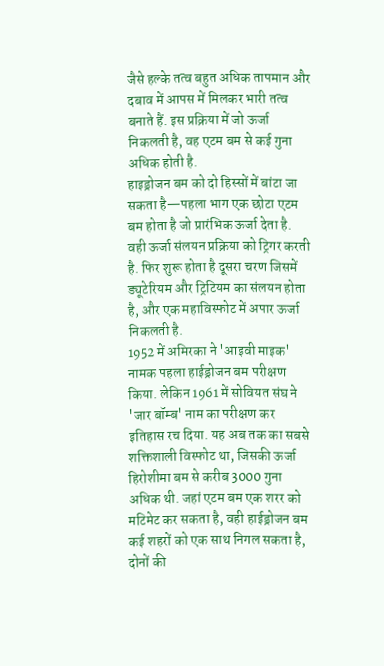जैसे हल्के तत्व बहुत अधिक तापमान और दबाव में आपस में मिलकर भारी तत्व बनाते हैं. इस प्रक्रिया में जो ऊर्जा निकलती है, वह एटम बम से कई गुना अधिक होती है.
हाइड्रोजन बम को दो हिस्सों में बांटा जा सकता है—पहला भाग एक छोटा एटम बम होता है जो प्रारंभिक ऊर्जा देता है. वही ऊर्जा संलयन प्रक्रिया को ट्रिगर करती है. फिर शुरू होता है दूसरा चरण जिसमें ड्यूटेरियम और ट्रिटियम का संलयन होता है, और एक महाविस्फोट में अपार ऊर्जा निकलती है.
1952 में अमिरका ने 'आइवी माइक' नामक पहला हाईड्रोजन बम परीक्षण किया. लेकिन 1961 में सोवियत संघ ने 'जार बॉम्ब' नाम का परीक्षण कर इतिहास रच दिया. यह अब तक का सबसे शक्तिशाली विस्फोट था, जिसकी ऊर्जा हिरोशीमा बम से करीब 3000 गुना अधिक थी. जहां एटम बम एक शरर को मटिमेट कर सकता है, वही हाईड्रोजन बम कई शहरों को एक साथ निगल सकता है, दोनों की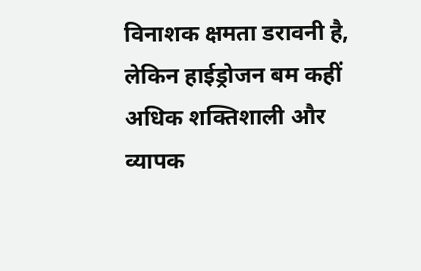विनाशक क्षमता डरावनी है, लेकिन हाईड्रोजन बम कहीं अधिक शक्तिशाली और व्यापक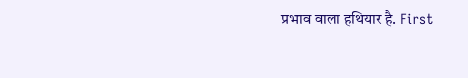प्रभाव वाला हथियार है. First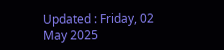Updated : Friday, 02 May 2025